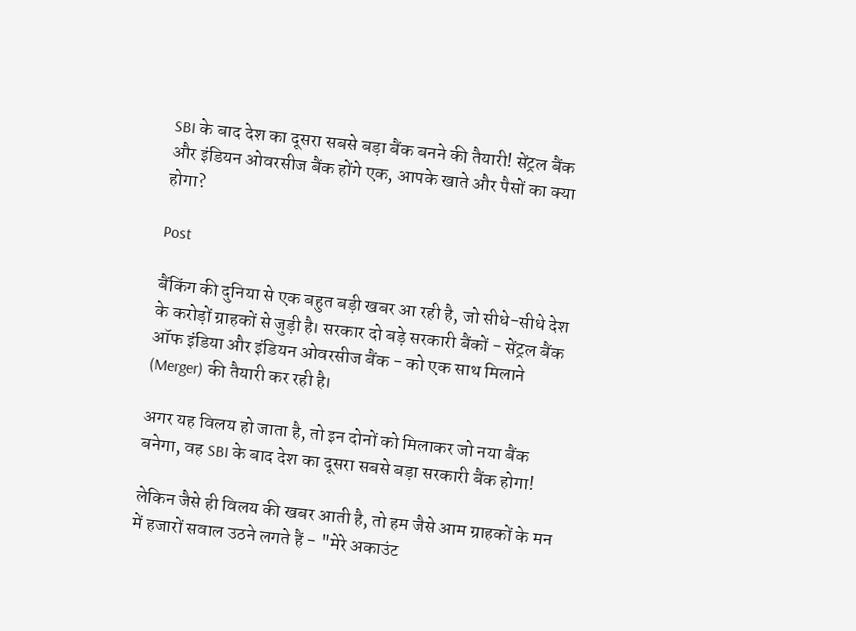SBI के बाद देश का दूसरा सबसे बड़ा बैंक बनने की तैयारी! सेंट्रल बैंक और इंडियन ओवरसीज बैंक होंगे एक, आपके खाते और पैसों का क्या होगा?

Post

बैंकिंग की दुनिया से एक बहुत बड़ी खबर आ रही है, जो सीधे-सीधे देश के करोड़ों ग्राहकों से जुड़ी है। सरकार दो बड़े सरकारी बैंकों - सेंट्रल बैंक ऑफ इंडिया और इंडियन ओवरसीज बैंक - को एक साथ मिलाने (Merger) की तैयारी कर रही है।

अगर यह विलय हो जाता है, तो इन दोनों को मिलाकर जो नया बैंक बनेगा, वह SBI के बाद देश का दूसरा सबसे बड़ा सरकारी बैंक होगा!

लेकिन जैसे ही विलय की खबर आती है, तो हम जैसे आम ग्राहकों के मन में हजारों सवाल उठने लगते हैं - "मेरे अकाउंट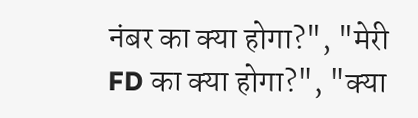नंबर का क्या होगा?", "मेरी FD का क्या होगा?", "क्या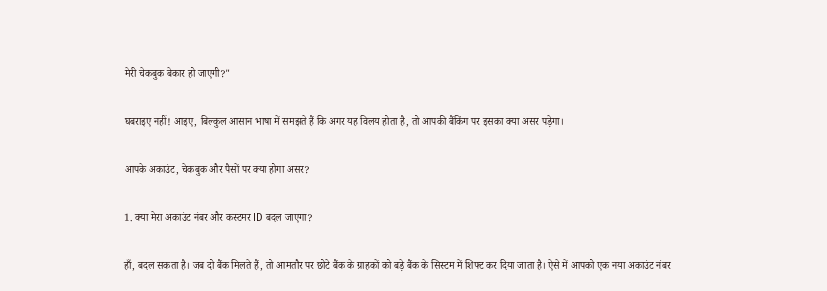मेरी चेकबुक बेकार हो जाएगी?"

घबराइए नहीं! आइए, बिल्कुल आसान भाषा में समझते हैं कि अगर यह विलय होता है, तो आपकी बैंकिंग पर इसका क्या असर पड़ेगा।

आपके अकाउंट, चेकबुक और पैसों पर क्या होगा असर?

1. क्या मेरा अकाउंट नंबर और कस्टमर ID बदल जाएगा?

हाँ, बदल सकता है। जब दो बैंक मिलते हैं, तो आमतौर पर छोटे बैंक के ग्राहकों को बड़े बैंक के सिस्टम में शिफ्ट कर दिया जाता है। ऐसे में आपको एक नया अकाउंट नंबर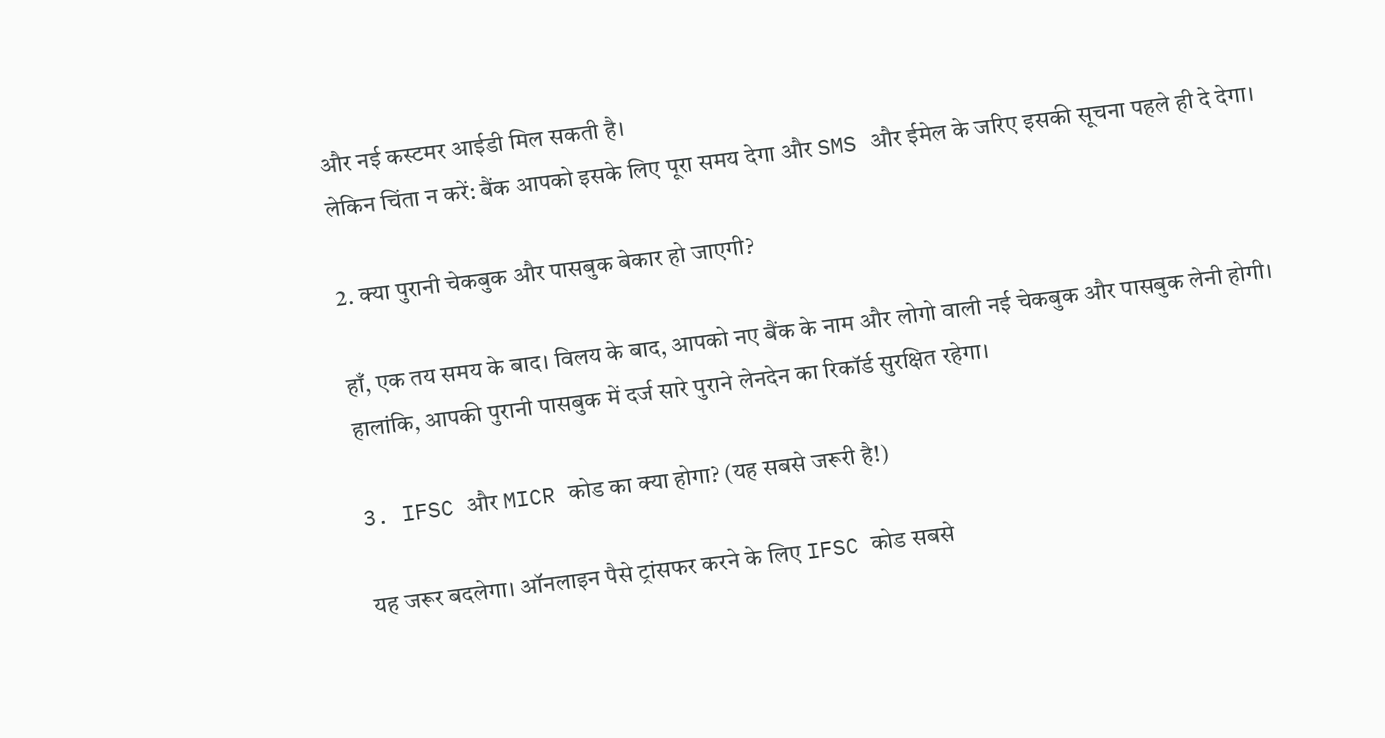और नई कस्टमर आईडी मिल सकती है।
लेकिन चिंता न करें: बैंक आपको इसके लिए पूरा समय देगा और SMS और ईमेल के जरिए इसकी सूचना पहले ही दे देगा।

2. क्या पुरानी चेकबुक और पासबुक बेकार हो जाएगी?

हाँ, एक तय समय के बाद। विलय के बाद, आपको नए बैंक के नाम और लोगो वाली नई चेकबुक और पासबुक लेनी होगी। हालांकि, आपकी पुरानी पासबुक में दर्ज सारे पुराने लेनदेन का रिकॉर्ड सुरक्षित रहेगा।

3. IFSC और MICR कोड का क्या होगा? (यह सबसे जरूरी है!)

यह जरूर बदलेगा। ऑनलाइन पैसे ट्रांसफर करने के लिए IFSC कोड सबसे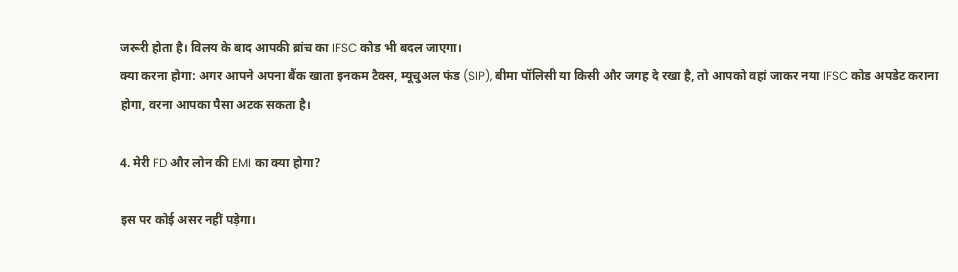जरूरी होता है। विलय के बाद आपकी ब्रांच का IFSC कोड भी बदल जाएगा।
क्या करना होगा: अगर आपने अपना बैंक खाता इनकम टैक्स, म्यूचुअल फंड (SIP), बीमा पॉलिसी या किसी और जगह दे रखा है, तो आपको वहां जाकर नया IFSC कोड अपडेट कराना होगा, वरना आपका पैसा अटक सकता है।

4. मेरी FD और लोन की EMI का क्या होगा?

इस पर कोई असर नहीं पड़ेगा।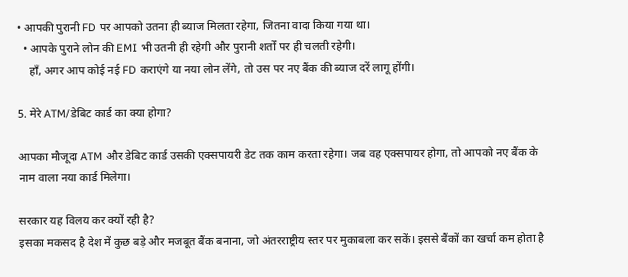• आपकी पुरानी FD पर आपको उतना ही ब्याज मिलता रहेगा, जितना वादा किया गया था।
  • आपके पुराने लोन की EMI भी उतनी ही रहेगी और पुरानी शर्तों पर ही चलती रहेगी।
    हाँ, अगर आप कोई नई FD कराएंगे या नया लोन लेंगे, तो उस पर नए बैंक की ब्याज दरें लागू होंगी।

5. मेरे ATM/डेबिट कार्ड का क्या होगा?

आपका मौजूदा ATM और डेबिट कार्ड उसकी एक्सपायरी डेट तक काम करता रहेगा। जब वह एक्सपायर होगा, तो आपको नए बैंक के नाम वाला नया कार्ड मिलेगा।

सरकार यह विलय कर क्यों रही है?
इसका मकसद है देश में कुछ बड़े और मजबूत बैंक बनाना, जो अंतरराष्ट्रीय स्तर पर मुकाबला कर सकें। इससे बैंकों का खर्चा कम होता है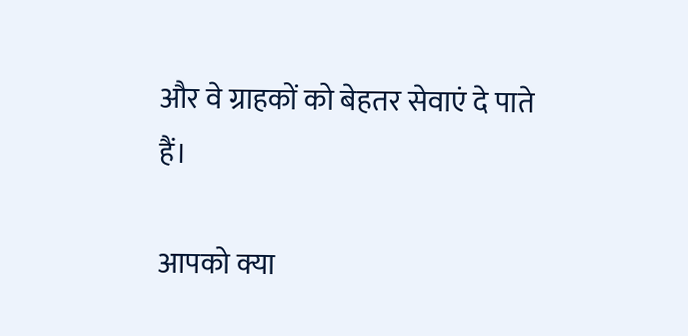और वे ग्राहकों को बेहतर सेवाएं दे पाते हैं।

आपको क्या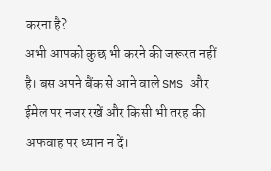करना है?
अभी आपको कुछ भी करने की जरूरत नहीं है। बस अपने बैंक से आने वाले SMS और ईमेल पर नजर रखें और किसी भी तरह की अफवाह पर ध्यान न दें।